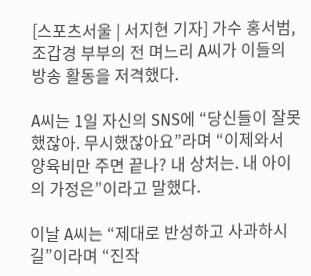[스포츠서울 | 서지현 기자] 가수 홍서범, 조갑경 부부의 전 며느리 A씨가 이들의 방송 활동을 저격했다.

A씨는 1일 자신의 SNS에 “당신들이 잘못했잖아. 무시했잖아요”라며 “이제와서 양육비만 주면 끝나? 내 상처는. 내 아이의 가정은”이라고 말했다.

이날 A씨는 “제대로 반성하고 사과하시길”이라며 “진작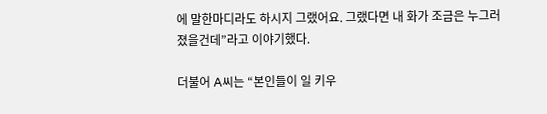에 말한마디라도 하시지 그랬어요. 그랬다면 내 화가 조금은 누그러졌을건데”라고 이야기했다.

더불어 A씨는 “본인들이 일 키우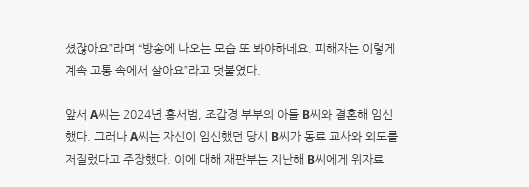셨잖아요”라며 “방송에 나오는 모습 또 봐야하네요. 피해자는 이렇게 계속 고통 속에서 살아요”라고 덧붙였다.

앞서 A씨는 2024년 홍서범, 조갑경 부부의 아들 B씨와 결혼해 임신했다. 그러나 A씨는 자신이 임신했던 당시 B씨가 동료 교사와 외도를 저질렀다고 주장했다. 이에 대해 재판부는 지난해 B씨에게 위자료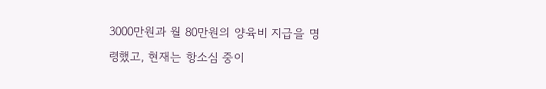3000만원과 월 80만원의 양육비 지급을 명령했고, 현재는 항소심 중이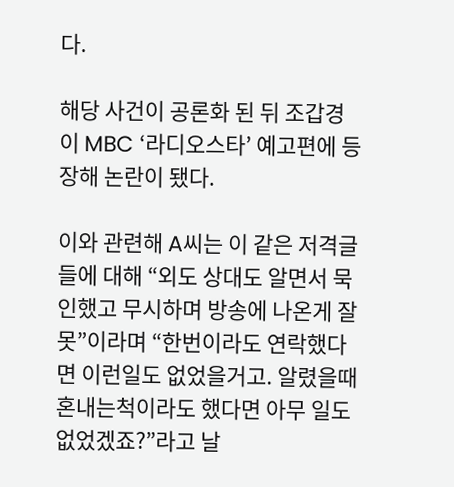다.

해당 사건이 공론화 된 뒤 조갑경이 MBC ‘라디오스타’ 예고편에 등장해 논란이 됐다.

이와 관련해 A씨는 이 같은 저격글들에 대해 “외도 상대도 알면서 묵인했고 무시하며 방송에 나온게 잘못”이라며 “한번이라도 연락했다면 이런일도 없었을거고. 알렸을때 혼내는척이라도 했다면 아무 일도 없었겠죠?”라고 날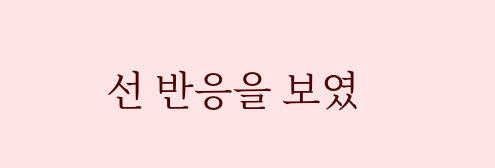선 반응을 보였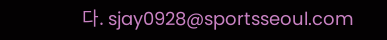다. sjay0928@sportsseoul.com